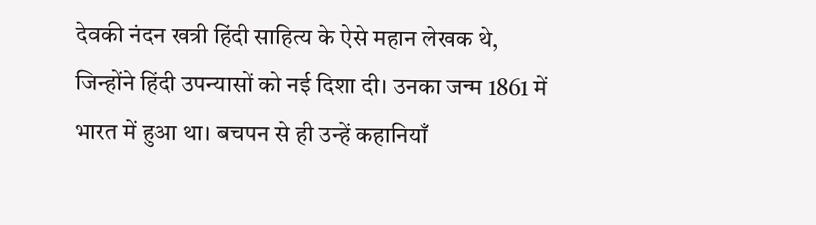देवकी नंदन खत्री हिंदी साहित्य के ऐसे महान लेखक थे, जिन्होंने हिंदी उपन्यासों को नई दिशा दी। उनका जन्म 1861 में भारत में हुआ था। बचपन से ही उन्हें कहानियाँ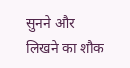सुनने और लिखने का शौक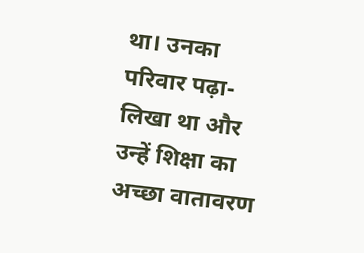था। उनका परिवार पढ़ा-लिखा था और उन्हें शिक्षा का अच्छा वातावरण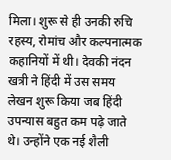मिला। शुरू से ही उनकी रुचि रहस्य, रोमांच और कल्पनात्मक कहानियों में थी। देवकी नंदन खत्री ने हिंदी में उस समय लेखन शुरू किया जब हिंदी उपन्यास बहुत कम पढ़े जाते थे। उन्होंने एक नई शैली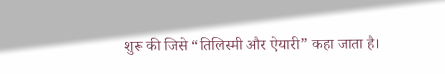शुरू की जिसे “तिलिस्मी और ऐयारी” कहा जाता है।